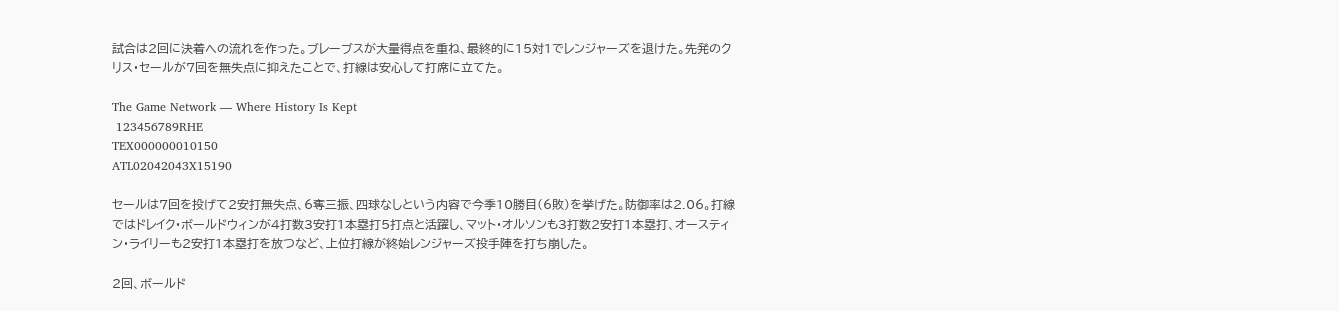試合は2回に決着への流れを作った。ブレーブスが大量得点を重ね、最終的に15対1でレンジャーズを退けた。先発のクリス・セールが7回を無失点に抑えたことで、打線は安心して打席に立てた。

The Game Network — Where History Is Kept
 123456789RHE
TEX000000010150
ATL02042043X15190

セールは7回を投げて2安打無失点、6奪三振、四球なしという内容で今季10勝目(6敗)を挙げた。防御率は2.06。打線ではドレイク・ボールドウィンが4打数3安打1本塁打5打点と活躍し、マット・オルソンも3打数2安打1本塁打、オースティン・ライリーも2安打1本塁打を放つなど、上位打線が終始レンジャーズ投手陣を打ち崩した。

2回、ボールド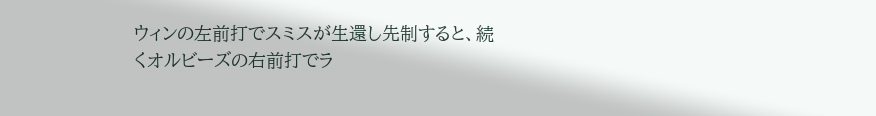ウィンの左前打でスミスが生還し先制すると、続くオルビーズの右前打でラ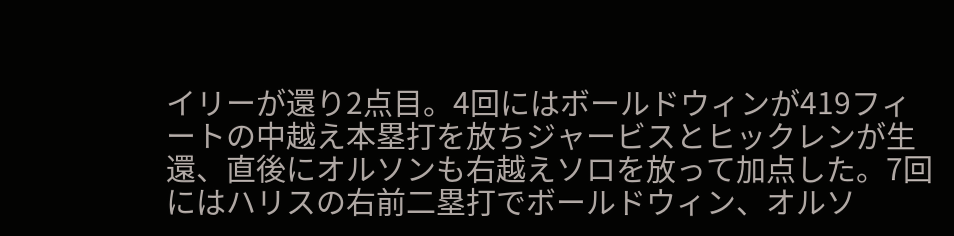イリーが還り2点目。4回にはボールドウィンが419フィートの中越え本塁打を放ちジャービスとヒックレンが生還、直後にオルソンも右越えソロを放って加点した。7回にはハリスの右前二塁打でボールドウィン、オルソ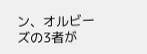ン、オルビーズの3者が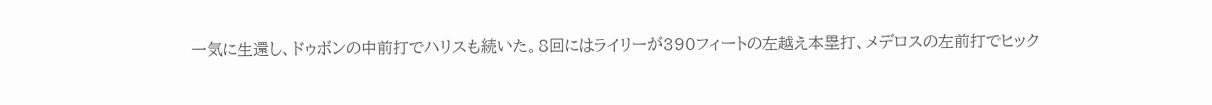一気に生還し、ドゥボンの中前打でハリスも続いた。8回にはライリーが390フィートの左越え本塁打、メデロスの左前打でヒック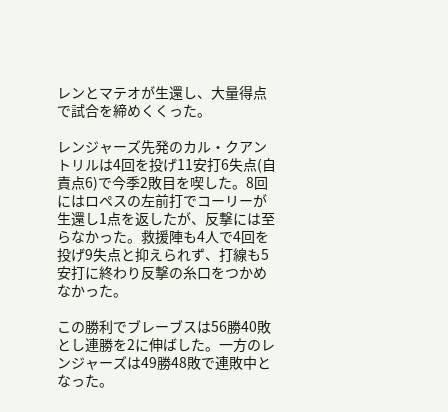レンとマテオが生還し、大量得点で試合を締めくくった。

レンジャーズ先発のカル・クアントリルは4回を投げ11安打6失点(自責点6)で今季2敗目を喫した。8回にはロペスの左前打でコーリーが生還し1点を返したが、反撃には至らなかった。救援陣も4人で4回を投げ9失点と抑えられず、打線も5安打に終わり反撃の糸口をつかめなかった。

この勝利でブレーブスは56勝40敗とし連勝を2に伸ばした。一方のレンジャーズは49勝48敗で連敗中となった。